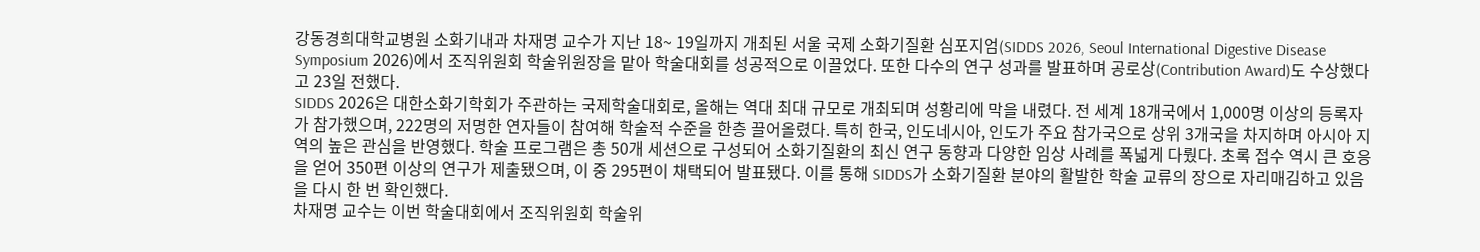강동경희대학교병원 소화기내과 차재명 교수가 지난 18~ 19일까지 개최된 서울 국제 소화기질환 심포지엄(SIDDS 2026, Seoul International Digestive Disease Symposium 2026)에서 조직위원회 학술위원장을 맡아 학술대회를 성공적으로 이끌었다. 또한 다수의 연구 성과를 발표하며 공로상(Contribution Award)도 수상했다고 23일 전했다.
SIDDS 2026은 대한소화기학회가 주관하는 국제학술대회로, 올해는 역대 최대 규모로 개최되며 성황리에 막을 내렸다. 전 세계 18개국에서 1,000명 이상의 등록자가 참가했으며, 222명의 저명한 연자들이 참여해 학술적 수준을 한층 끌어올렸다. 특히 한국, 인도네시아, 인도가 주요 참가국으로 상위 3개국을 차지하며 아시아 지역의 높은 관심을 반영했다. 학술 프로그램은 총 50개 세션으로 구성되어 소화기질환의 최신 연구 동향과 다양한 임상 사례를 폭넓게 다뤘다. 초록 접수 역시 큰 호응을 얻어 350편 이상의 연구가 제출됐으며, 이 중 295편이 채택되어 발표됐다. 이를 통해 SIDDS가 소화기질환 분야의 활발한 학술 교류의 장으로 자리매김하고 있음을 다시 한 번 확인했다.
차재명 교수는 이번 학술대회에서 조직위원회 학술위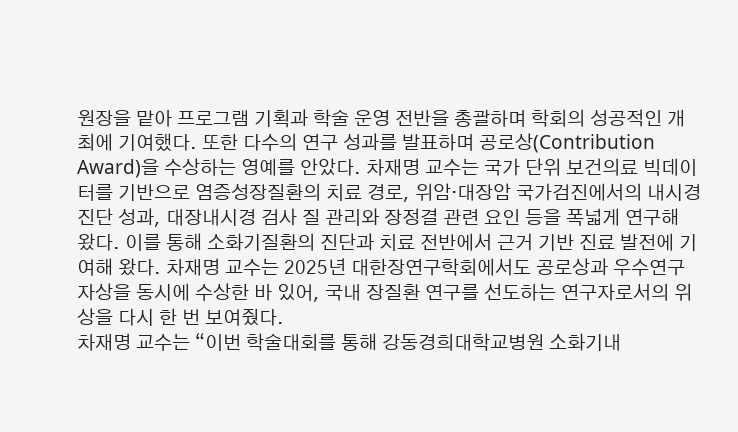원장을 맡아 프로그램 기획과 학술 운영 전반을 총괄하며 학회의 성공적인 개최에 기여했다. 또한 다수의 연구 성과를 발표하며 공로상(Contribution Award)을 수상하는 영예를 안았다. 차재명 교수는 국가 단위 보건의료 빅데이터를 기반으로 염증성장질환의 치료 경로, 위암·대장암 국가검진에서의 내시경 진단 성과, 대장내시경 검사 질 관리와 장정결 관련 요인 등을 폭넓게 연구해 왔다. 이를 통해 소화기질환의 진단과 치료 전반에서 근거 기반 진료 발전에 기여해 왔다. 차재명 교수는 2025년 대한장연구학회에서도 공로상과 우수연구자상을 동시에 수상한 바 있어, 국내 장질환 연구를 선도하는 연구자로서의 위상을 다시 한 번 보여줬다.
차재명 교수는 “이번 학술대회를 통해 강동경희대학교병원 소화기내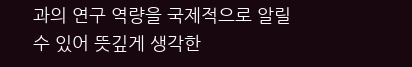과의 연구 역량을 국제적으로 알릴 수 있어 뜻깊게 생각한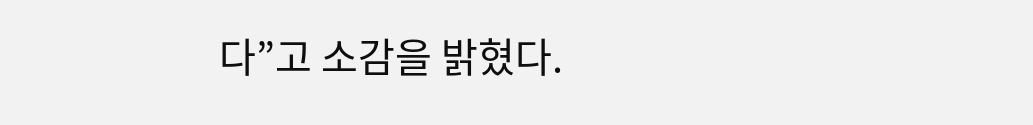다”고 소감을 밝혔다.